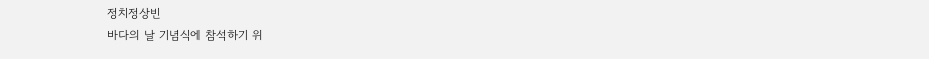정치정상빈
바다의 날 기념식에 참석하기 위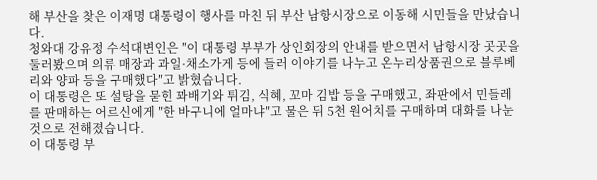해 부산을 찾은 이재명 대통령이 행사를 마친 뒤 부산 남항시장으로 이동해 시민들을 만났습니다.
청와대 강유정 수석대변인은 ″이 대통령 부부가 상인회장의 안내를 받으면서 남항시장 곳곳을 둘러봤으며 의류 매장과 과일·채소가게 등에 들러 이야기를 나누고 온누리상품권으로 블루베리와 양파 등을 구매했다″고 밝혔습니다.
이 대통령은 또 설탕을 묻힌 꽈배기와 튀김, 식혜, 꼬마 김밥 등을 구매했고, 좌판에서 민들레를 판매하는 어르신에게 ″한 바구니에 얼마냐″고 물은 뒤 5천 원어치를 구매하며 대화를 나눈 것으로 전해졌습니다.
이 대통령 부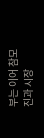부는 이어 참모진과 시장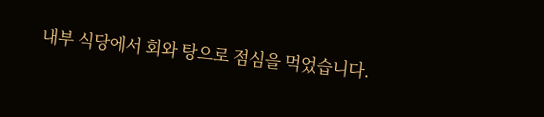내부 식당에서 회와 탕으로 점심을 먹었습니다.